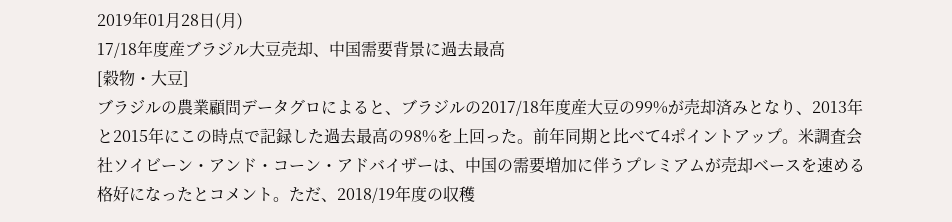2019年01月28日(月)
17/18年度産ブラジル大豆売却、中国需要背景に過去最高
[穀物・大豆]
ブラジルの農業顧問データグロによると、ブラジルの2017/18年度産大豆の99%が売却済みとなり、2013年と2015年にこの時点で記録した過去最高の98%を上回った。前年同期と比べて4ポイントアップ。米調査会社ソイビーン・アンド・コーン・アドバイザーは、中国の需要増加に伴うプレミアムが売却ベースを速める格好になったとコメント。ただ、2018/19年度の収穫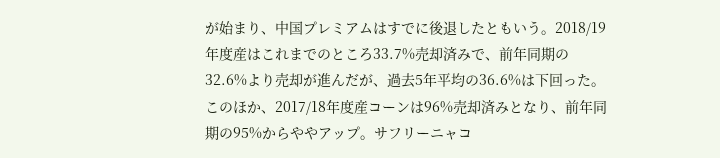が始まり、中国プレミアムはすでに後退したともいう。2018/19年度産はこれまでのところ33.7%売却済みで、前年同期の32.6%より売却が進んだが、過去5年平均の36.6%は下回った。
このほか、2017/18年度産コーンは96%売却済みとなり、前年同期の95%からややアップ。サフリーニャコ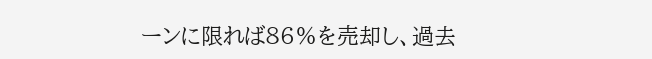ーンに限れば86%を売却し、過去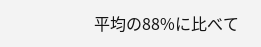平均の88%に比べて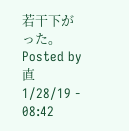若干下がった。
Posted by 直 1/28/19 - 08:42